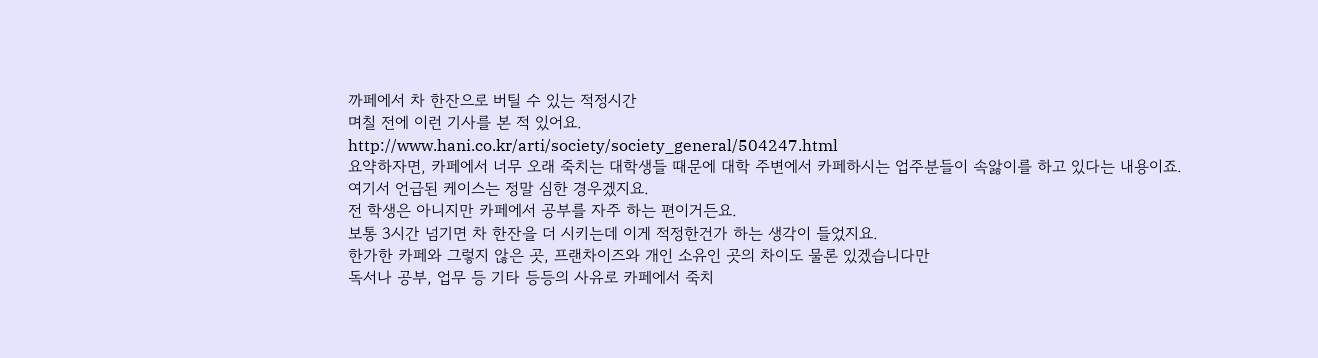까페에서 차 한잔으로 버틸 수 있는 적정시간
며칠 전에 이런 기사를 본 적 있어요.
http://www.hani.co.kr/arti/society/society_general/504247.html
요약하자면, 카페에서 너무 오래 죽치는 대학생들 때문에 대학 주변에서 카페하시는 업주분들이 속앓이를 하고 있다는 내용이죠.
여기서 언급된 케이스는 정말 심한 경우겠지요.
전 학생은 아니지만 카페에서 공부를 자주 하는 편이거든요.
보통 3시간 넘기면 차 한잔을 더 시키는데 이게 적정한건가 하는 생각이 들었지요.
한가한 카페와 그렇지 않은 곳, 프랜차이즈와 개인 소유인 곳의 차이도 물론 있겠습니다만
독서나 공부, 업무 등 기타 등등의 사유로 카페에서 죽치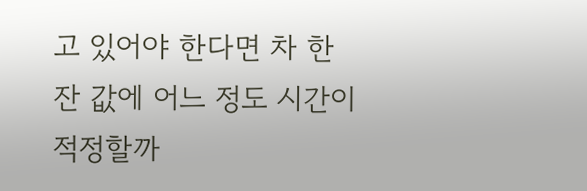고 있어야 한다면 차 한잔 값에 어느 정도 시간이 적정할까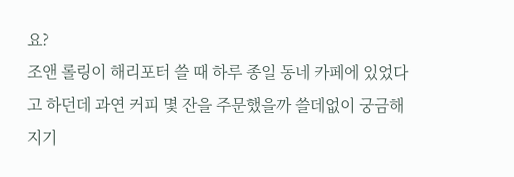요?
조앤 롤링이 해리포터 쓸 때 하루 종일 동네 카페에 있었다고 하던데 과연 커피 몇 잔을 주문했을까 쓸데없이 궁금해지기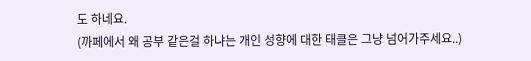도 하네요.
(까페에서 왜 공부 같은걸 하냐는 개인 성향에 대한 태클은 그냥 넘어가주세요..)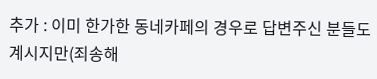추가 : 이미 한가한 동네카페의 경우로 답변주신 분들도 계시지만(죄송해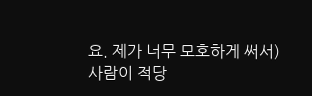요. 제가 너무 모호하게 써서)
사람이 적당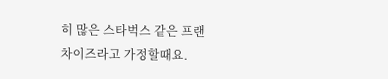히 많은 스타벅스 같은 프랜차이즈라고 가정할때요.